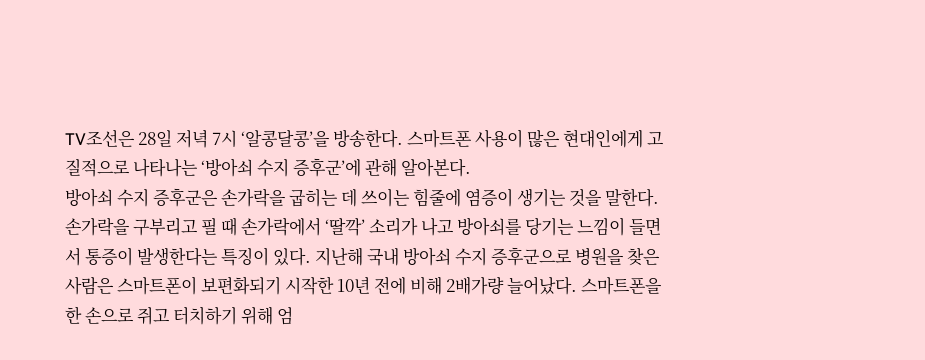TV조선은 28일 저녁 7시 ‘알콩달콩’을 방송한다. 스마트폰 사용이 많은 현대인에게 고질적으로 나타나는 ‘방아쇠 수지 증후군’에 관해 알아본다.
방아쇠 수지 증후군은 손가락을 굽히는 데 쓰이는 힘줄에 염증이 생기는 것을 말한다. 손가락을 구부리고 필 때 손가락에서 ‘딸깍’ 소리가 나고 방아쇠를 당기는 느낌이 들면서 통증이 발생한다는 특징이 있다. 지난해 국내 방아쇠 수지 증후군으로 병원을 찾은 사람은 스마트폰이 보편화되기 시작한 10년 전에 비해 2배가량 늘어났다. 스마트폰을 한 손으로 쥐고 터치하기 위해 엄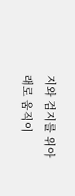지와 검지를 위아래로 움직이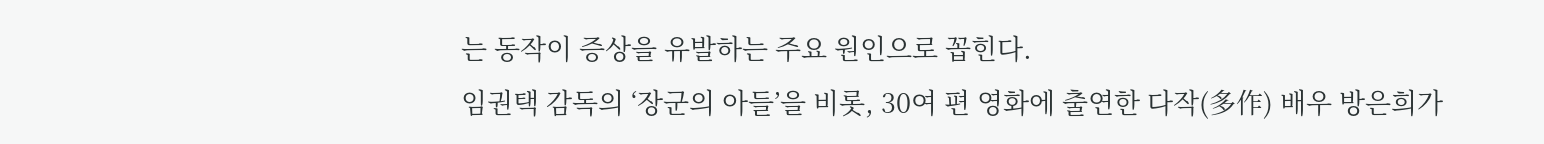는 동작이 증상을 유발하는 주요 원인으로 꼽힌다.
임권택 감독의 ‘장군의 아들’을 비롯, 30여 편 영화에 출연한 다작(多作) 배우 방은희가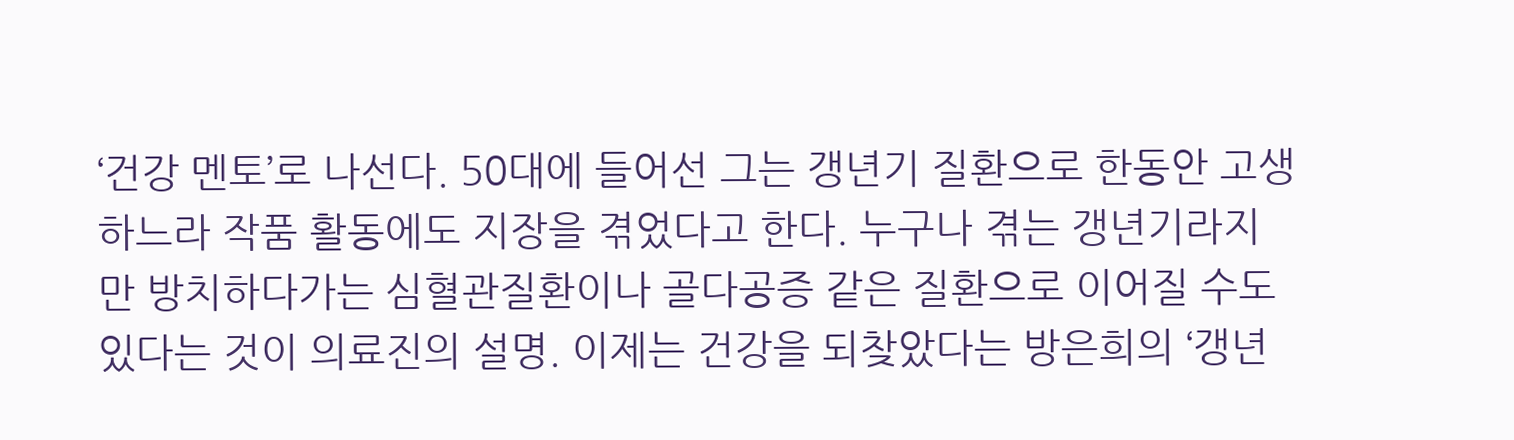‘건강 멘토’로 나선다. 50대에 들어선 그는 갱년기 질환으로 한동안 고생하느라 작품 활동에도 지장을 겪었다고 한다. 누구나 겪는 갱년기라지만 방치하다가는 심혈관질환이나 골다공증 같은 질환으로 이어질 수도 있다는 것이 의료진의 설명. 이제는 건강을 되찾았다는 방은희의 ‘갱년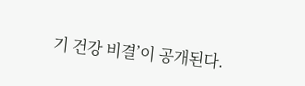기 건강 비결’이 공개된다.